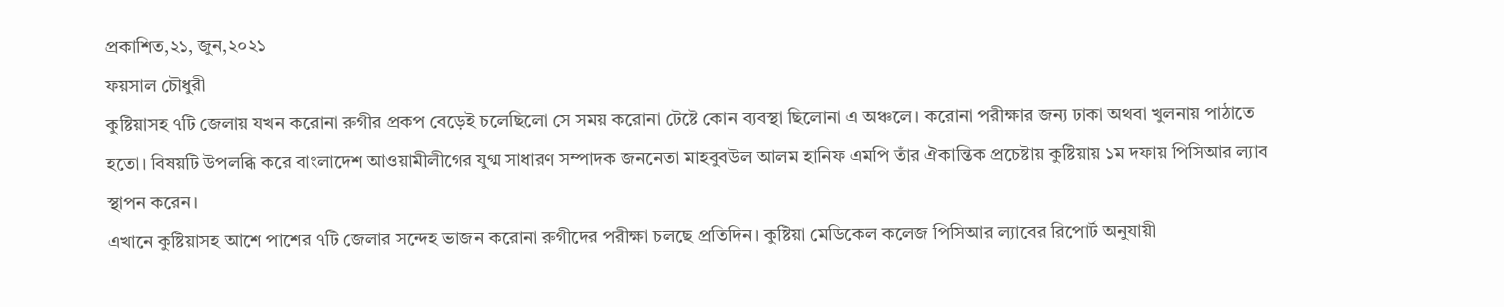প্রকাশিত,২১, জুন,২০২১
ফয়সাল চৌধুরী
কুষ্টিয়াসহ ৭টি জেলায় যখন করোনা রুগীর প্রকপ বেড়েই চলেছিলো সে সময় করোনা টেষ্টে কোন ব্যবস্থা ছিলোনা এ অঞ্চলে। করোনা পরীক্ষার জন্য ঢাকা অথবা খুলনায় পাঠাতে হতো। বিষয়টি উপলব্ধি করে বাংলাদেশ আওয়ামীলীগের যুগ্ম সাধারণ সম্পাদক জননেতা মাহবুবউল আলম হানিফ এমপি তাঁর ঐকান্তিক প্রচেষ্টায় কুষ্টিয়ায় ১ম দফায় পিসিআর ল্যাব স্থাপন করেন।
এখানে কুষ্টিয়াসহ আশে পাশের ৭টি জেলার সন্দেহ ভাজন করোনা রুগীদের পরীক্ষা চলছে প্রতিদিন। কুষ্টিয়া মেডিকেল কলেজ পিসিআর ল্যাবের রিপোর্ট অনুযায়ী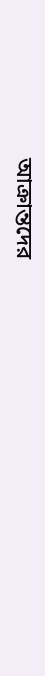আক্রান্তদের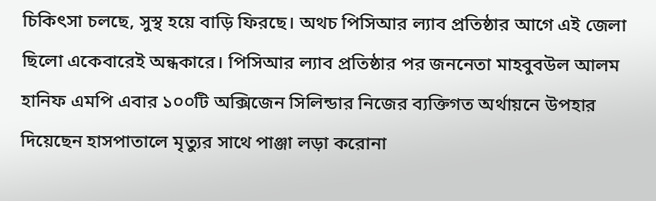চিকিৎসা চলছে, সুস্থ হয়ে বাড়ি ফিরছে। অথচ পিসিআর ল্যাব প্রতিষ্ঠার আগে এই জেলা ছিলো একেবারেই অন্ধকারে। পিসিআর ল্যাব প্রতিষ্ঠার পর জননেতা মাহবুবউল আলম হানিফ এমপি এবার ১০০টি অক্সিজেন সিলিন্ডার নিজের ব্যক্তিগত অর্থায়নে উপহার দিয়েছেন হাসপাতালে মৃত্যুর সাথে পাঞ্জা লড়া করোনা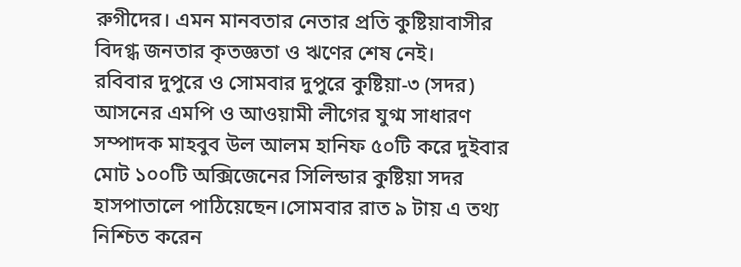রুগীদের। এমন মানবতার নেতার প্রতি কুষ্টিয়াবাসীর বিদগ্ধ জনতার কৃতজ্ঞতা ও ঋণের শেষ নেই।
রবিবার দুপুরে ও সোমবার দুপুরে কুষ্টিয়া-৩ (সদর) আসনের এমপি ও আওয়ামী লীগের যুগ্ম সাধারণ সম্পাদক মাহবুব উল আলম হানিফ ৫০টি করে দুইবার মোট ১০০টি অক্সিজেনের সিলিন্ডার কুষ্টিয়া সদর হাসপাতালে পাঠিয়েছেন।সোমবার রাত ৯ টায় এ তথ্য নিশ্চিত করেন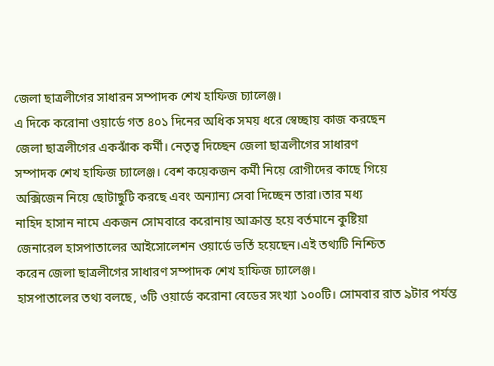জেলা ছাত্রলীগের সাধারন সম্পাদক শেখ হাফিজ চ্যালেঞ্জ।
এ দিকে করোনা ওয়ার্ডে গত ৪০১ দিনের অধিক সময় ধরে স্বেচ্ছায় কাজ করছেন
জেলা ছাত্রলীগের একঝাঁক কর্মী। নেতৃত্ব দিচ্ছেন জেলা ছাত্রলীগের সাধারণ
সম্পাদক শেখ হাফিজ চ্যালেঞ্জ। বেশ কয়েকজন কর্মী নিয়ে রোগীদের কাছে গিয়ে
অক্সিজেন নিয়ে ছোটাছুটি করছে এবং অন্যান্য সেবা দিচ্ছেন তারা।তার মধ্য
নাহিদ হাসান নামে একজন সোমবারে করোনায় আক্রান্ত হয়ে বর্তমানে কুষ্টিয়া
জেনারেল হাসপাতালের আইসোলেশন ওয়ার্ডে ভর্তি হয়েছেন।এই তথ্যটি নিশ্চিত
করেন জেলা ছাত্রলীগের সাধারণ সম্পাদক শেখ হাফিজ চ্যালেঞ্জ।
হাসপাতালের তথ্য বলছে, ৩টি ওয়ার্ডে করোনা বেডের সংখ্যা ১০০টি। সোমবার রাত ৯টার পর্যন্ত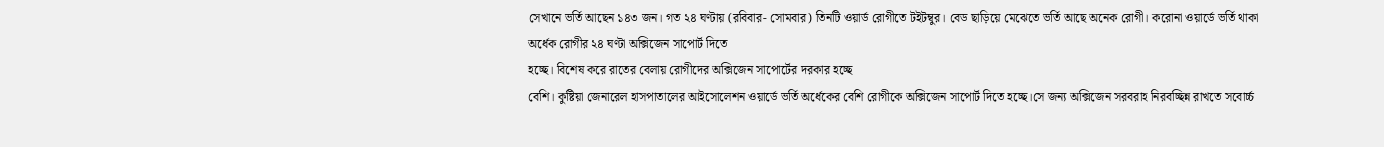সেখানে ভর্তি আছেন ১৪৩ জন। গত ২৪ ঘণ্টায় (রবিবার- সোমবার) তিনটি ওয়ার্ড রোগীতে টইটম্বুর। বেড ছাড়িয়ে মেঝেতে ভর্তি আছে অনেক রোগী। করোনা ওয়ার্ডে ভর্তি থাকা অর্ধেক রোগীর ২৪ ঘণ্টা অক্সিজেন সাপোর্ট দিতে
হচ্ছে। বিশেষ করে রাতের বেলায় রোগীদের অক্সিজেন সাপোর্টের দরকার হচ্ছে
বেশি। কুষ্টিয়া জেনারেল হাসপাতালের আইসোলেশন ওয়ার্ডে ভর্তি অর্ধেকের বেশি রোগীকে অক্সিজেন সাপোর্ট দিতে হচ্ছে।সে জন্য অক্সিজেন সরবরাহ নিরবচ্ছিন্ন রাখতে সবোর্চ্চ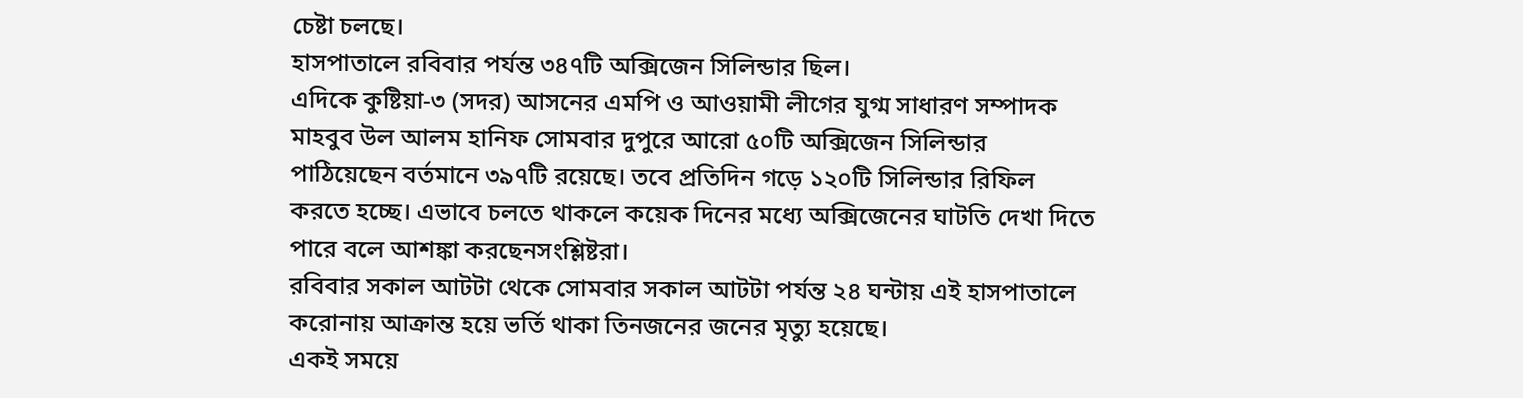চেষ্টা চলছে।
হাসপাতালে রবিবার পর্যন্ত ৩৪৭টি অক্সিজেন সিলিন্ডার ছিল।
এদিকে কুষ্টিয়া-৩ (সদর) আসনের এমপি ও আওয়ামী লীগের যুগ্ম সাধারণ সম্পাদক মাহবুব উল আলম হানিফ সোমবার দুপুরে আরো ৫০টি অক্সিজেন সিলিন্ডার পাঠিয়েছেন বর্তমানে ৩৯৭টি রয়েছে। তবে প্রতিদিন গড়ে ১২০টি সিলিন্ডার রিফিল করতে হচ্ছে। এভাবে চলতে থাকলে কয়েক দিনের মধ্যে অক্সিজেনের ঘাটতি দেখা দিতে পারে বলে আশঙ্কা করছেনসংশ্লিষ্টরা।
রবিবার সকাল আটটা থেকে সোমবার সকাল আটটা পর্যন্ত ২৪ ঘন্টায় এই হাসপাতালে করোনায় আক্রান্ত হয়ে ভর্তি থাকা তিনজনের জনের মৃত্যু হয়েছে।
একই সময়ে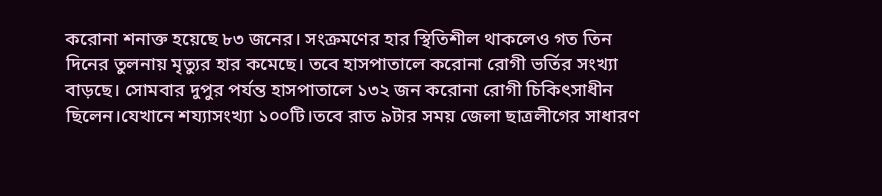করোনা শনাক্ত হয়েছে ৮৩ জনের। সংক্রমণের হার স্থিতিশীল থাকলেও গত তিন দিনের তুলনায় মৃত্যুর হার কমেছে। তবে হাসপাতালে করোনা রোগী ভর্তির সংখ্যা বাড়ছে। সোমবার দুপুর পর্যন্ত হাসপাতালে ১৩২ জন করোনা রোগী চিকিৎসাধীন ছিলেন।যেখানে শয্যাসংখ্যা ১০০টি।তবে রাত ৯টার সময় জেলা ছাত্রলীগের সাধারণ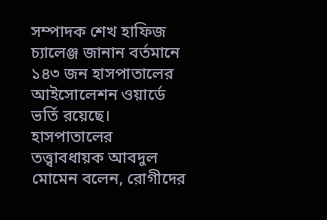সম্পাদক শেখ হাফিজ চ্যালেঞ্জ জানান বর্তমানে ১৪৩ জন হাসপাতালের আইসোলেশন ওয়ার্ডে ভর্তি রয়েছে।
হাসপাতালের তত্ত্বাবধায়ক আবদুল মোমেন বলেন, রোগীদের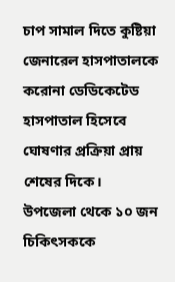চাপ সামাল দিতে কুষ্টিয়া জেনারেল হাসপাতালকে করোনা ডেডিকেটেড হাসপাতাল হিসেবে ঘোষণার প্রক্রিয়া প্রায় শেষের দিকে।
উপজেলা থেকে ১০ জন চিকিৎসককে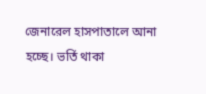জেনারেল হাসপাতালে আনা হচ্ছে। ভর্তি থাকা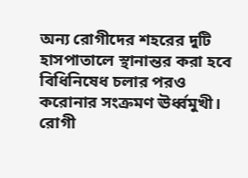অন্য রোগীদের শহরের দুটি হাসপাতালে স্থানান্তর করা হবে বিধিনিষেধ চলার পরও করোনার সংক্রমণ ঊর্ধ্বমুখী। রোগী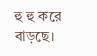হু হু করে বাড়ছে।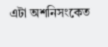এটা অশনিসংকেত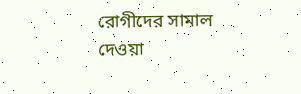রোগীদের সামাল দেওয়া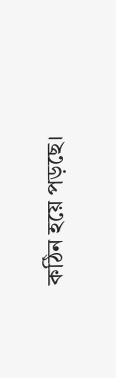কঠিন হয়ে পড়ছে।